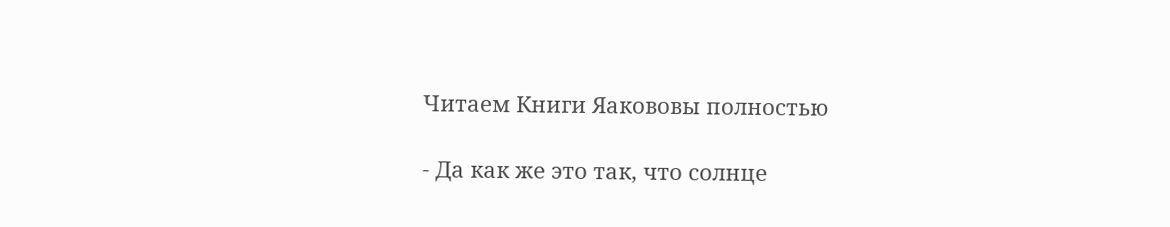Читаем Книги Яакововы полностью

- Да как же это так, что солнце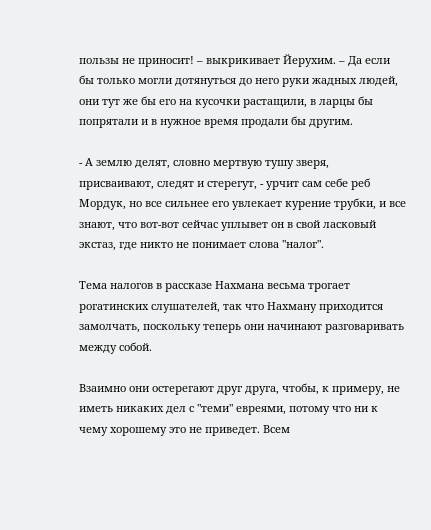пользы не приносит! – выкрикивает Йерухим. – Да если бы только могли дотянуться до него руки жадных людей, они тут же бы его на кусочки растащили, в ларцы бы попрятали и в нужное время продали бы другим.

- А землю делят, словно мертвую тушу зверя, присваивают, следят и стерегут, - урчит сам себе реб Мордук, но все сильнее его увлекает курение трубки, и все знают, что вот-вот сейчас уплывет он в свой ласковый экстаз, где никто не понимает слова "налог".

Тема налогов в рассказе Нахмана весьма трогает рогатинских слушателей, так что Нахману приходится замолчать, поскольку теперь они начинают разговаривать между собой.

Взаимно они остерегают друг друга, чтобы, к примеру, не иметь никаких дел с "теми" евреями, потому что ни к чему хорошему это не приведет. Всем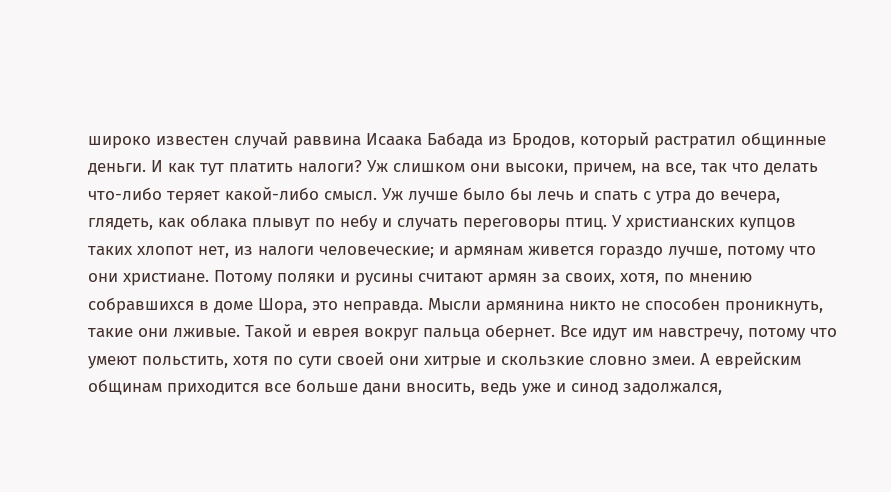широко известен случай раввина Исаака Бабада из Бродов, который растратил общинные деньги. И как тут платить налоги? Уж слишком они высоки, причем, на все, так что делать что-либо теряет какой-либо смысл. Уж лучше было бы лечь и спать с утра до вечера, глядеть, как облака плывут по небу и случать переговоры птиц. У христианских купцов таких хлопот нет, из налоги человеческие; и армянам живется гораздо лучше, потому что они христиане. Потому поляки и русины считают армян за своих, хотя, по мнению собравшихся в доме Шора, это неправда. Мысли армянина никто не способен проникнуть, такие они лживые. Такой и еврея вокруг пальца обернет. Все идут им навстречу, потому что умеют польстить, хотя по сути своей они хитрые и скользкие словно змеи. А еврейским общинам приходится все больше дани вносить, ведь уже и синод задолжался,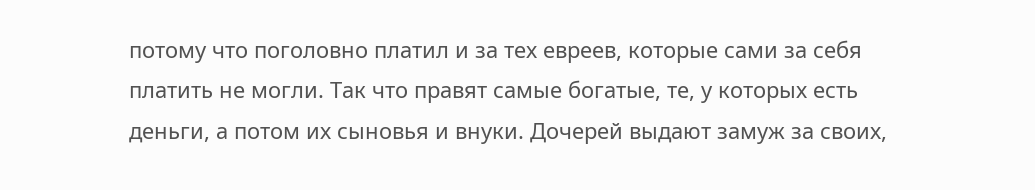потому что поголовно платил и за тех евреев, которые сами за себя платить не могли. Так что правят самые богатые, те, у которых есть деньги, а потом их сыновья и внуки. Дочерей выдают замуж за своих,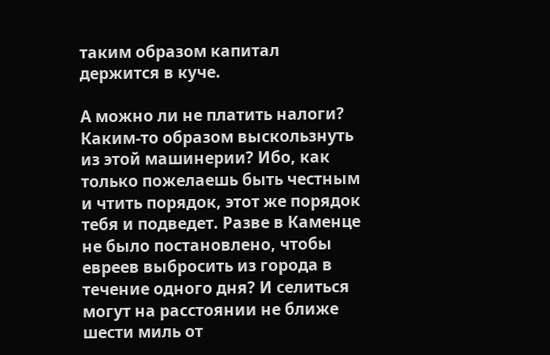таким образом капитал держится в куче.

А можно ли не платить налоги? Каким-то образом выскользнуть из этой машинерии? Ибо, как только пожелаешь быть честным и чтить порядок, этот же порядок тебя и подведет. Разве в Каменце не было постановлено, чтобы евреев выбросить из города в течение одного дня? И селиться могут на расстоянии не ближе шести миль от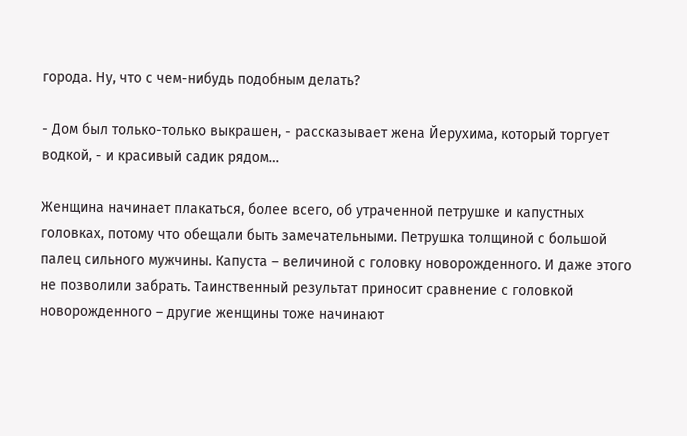города. Ну, что с чем-нибудь подобным делать?

- Дом был только-только выкрашен, - рассказывает жена Йерухима, который торгует водкой, - и красивый садик рядом…

Женщина начинает плакаться, более всего, об утраченной петрушке и капустных головках, потому что обещали быть замечательными. Петрушка толщиной с большой палец сильного мужчины. Капуста – величиной с головку новорожденного. И даже этого не позволили забрать. Таинственный результат приносит сравнение с головкой новорожденного – другие женщины тоже начинают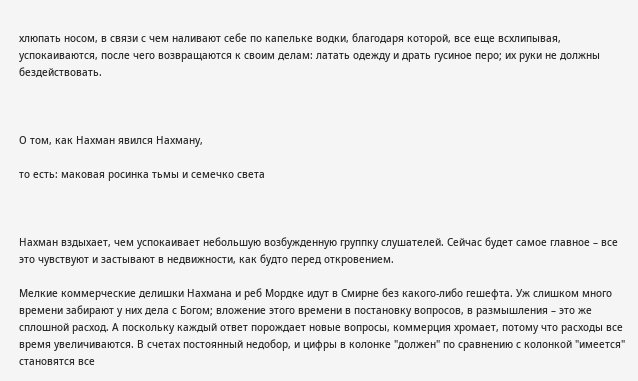хлюпать носом, в связи с чем наливают себе по капельке водки, благодаря которой, все еще всхлипывая, успокаиваются, после чего возвращаются к своим делам: латать одежду и драть гусиное перо; их руки не должны бездействовать.



О том, как Нахман явился Нахману,

то есть: маковая росинка тьмы и семечко света



Нахман вздыхает, чем успокаивает небольшую возбужденную группку слушателей. Сейчас будет самое главное – все это чувствуют и застывают в недвижности, как будто перед откровением.

Мелкие коммерческие делишки Нахмана и реб Мордке идут в Смирне без какого-либо гешефта. Уж слишком много времени забирают у них дела с Богом; вложение этого времени в постановку вопросов, в размышления – это же сплошной расход. А поскольку каждый ответ порождает новые вопросы, коммерция хромает, потому что расходы все время увеличиваются. В счетах постоянный недобор, и цифры в колонке "должен" по сравнению с колонкой "имеется" становятся все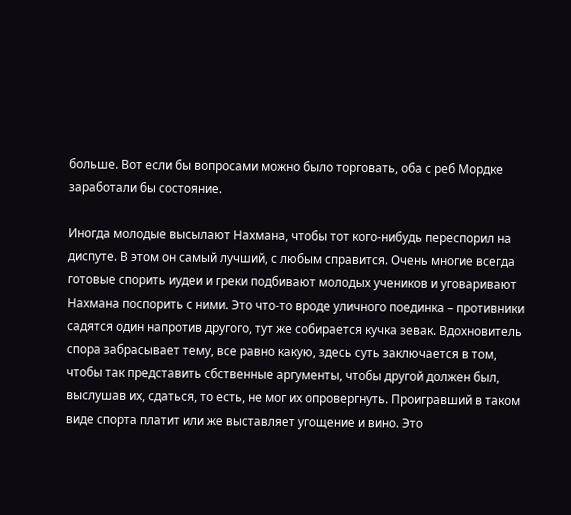больше. Вот если бы вопросами можно было торговать, оба с реб Мордке заработали бы состояние.

Иногда молодые высылают Нахмана, чтобы тот кого-нибудь переспорил на диспуте. В этом он самый лучший, с любым справится. Очень многие всегда готовые спорить иудеи и греки подбивают молодых учеников и уговаривают Нахмана поспорить с ними. Это что-то вроде уличного поединка – противники садятся один напротив другого, тут же собирается кучка зевак. Вдохновитель спора забрасывает тему, все равно какую, здесь суть заключается в том, чтобы так представить сбственные аргументы, чтобы другой должен был, выслушав их, сдаться, то есть, не мог их опровергнуть. Проигравший в таком виде спорта платит или же выставляет угощение и вино. Это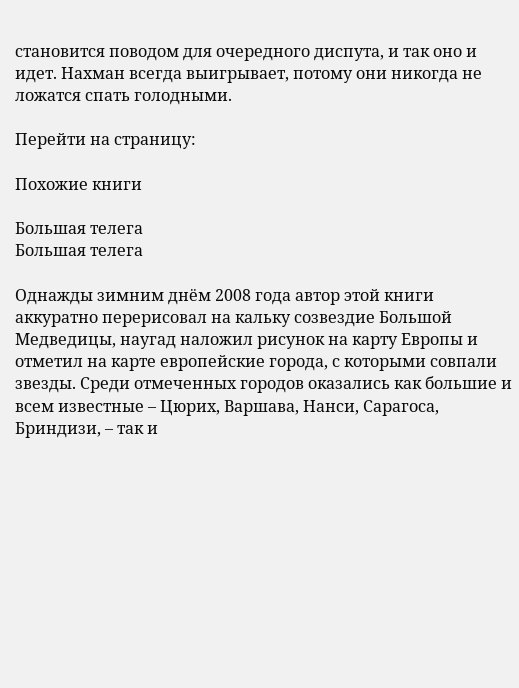становится поводом для очередного диспута, и так оно и идет. Нахман всегда выигрывает, потому они никогда не ложатся спать голодными.

Перейти на страницу:

Похожие книги

Большая телега
Большая телега

Однажды зимним днём 2008 года автор этой книги аккуратно перерисовал на кальку созвездие Большой Медведицы, наугад наложил рисунок на карту Европы и отметил на карте европейские города, с которыми совпали звезды. Среди отмеченных городов оказались как большие и всем известные – Цюрих, Варшава, Нанси, Сарагоса, Бриндизи, – так и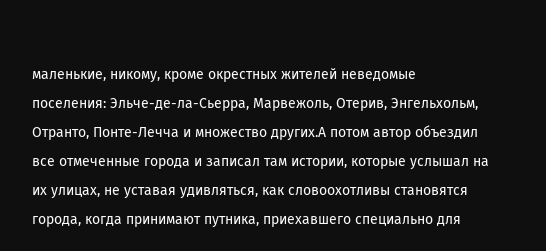маленькие, никому, кроме окрестных жителей неведомые поселения: Эльче-де-ла-Сьерра, Марвежоль, Отерив, Энгельхольм, Отранто, Понте-Лечча и множество других.А потом автор объездил все отмеченные города и записал там истории, которые услышал на их улицах, не уставая удивляться, как словоохотливы становятся города, когда принимают путника, приехавшего специально для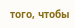того, чтобы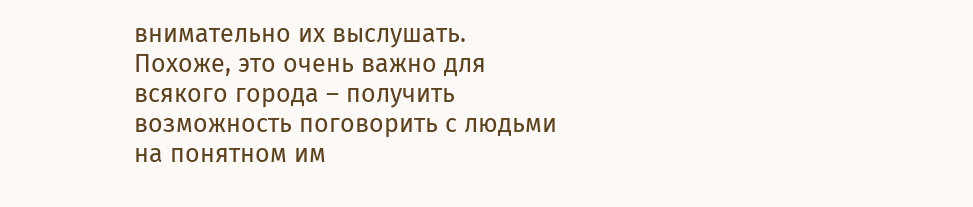внимательно их выслушать. Похоже, это очень важно для всякого города – получить возможность поговорить с людьми на понятном им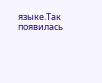языке.Так появилась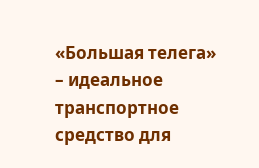«Большая телега» – идеальное транспортное средство для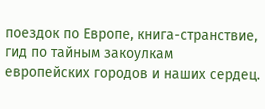поездок по Европе, книга-странствие, гид по тайным закоулкам европейских городов и наших сердец.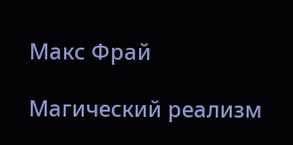Макс Фрай

Магический реализм